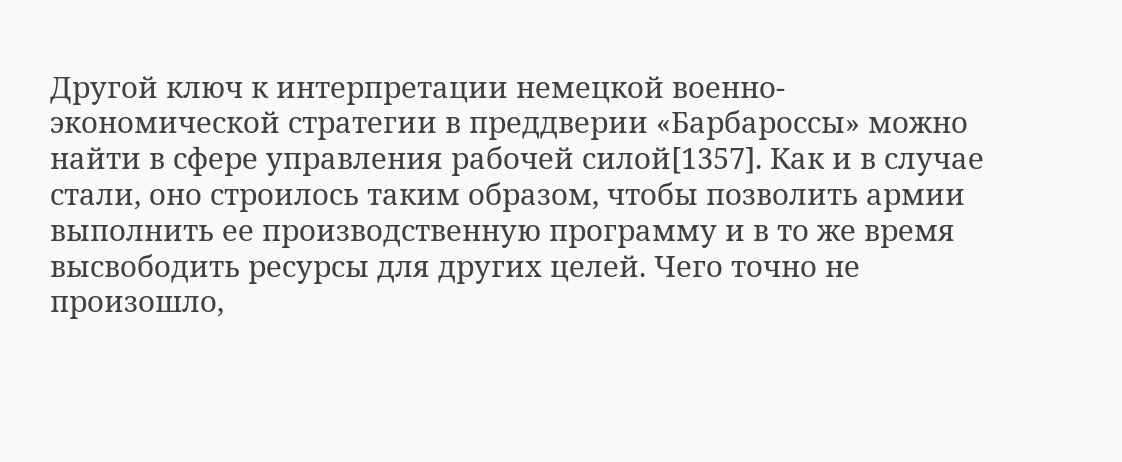Другой ключ к интерпретации немецкой военно-экономической стратегии в преддверии «Барбароссы» можно найти в сфере управления рабочей силой[1357]. Как и в случае стали, оно строилось таким образом, чтобы позволить армии выполнить ее производственную программу и в то же время высвободить ресурсы для других целей. Чего точно не произошло,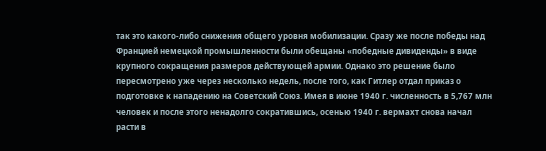так это какого-либо снижения общего уровня мобилизации. Сразу же после победы над Францией немецкой промышленности были обещаны «победные дивиденды» в виде крупного сокращения размеров действующей армии. Однако это решение было пересмотрено уже через несколько недель, после того, как Гитлер отдал приказ о подготовке к нападению на Советский Союз. Имея в июне 1940 г. численность в 5,767 млн человек и после этого ненадолго сократившись, осенью 1940 г. вермахт снова начал расти в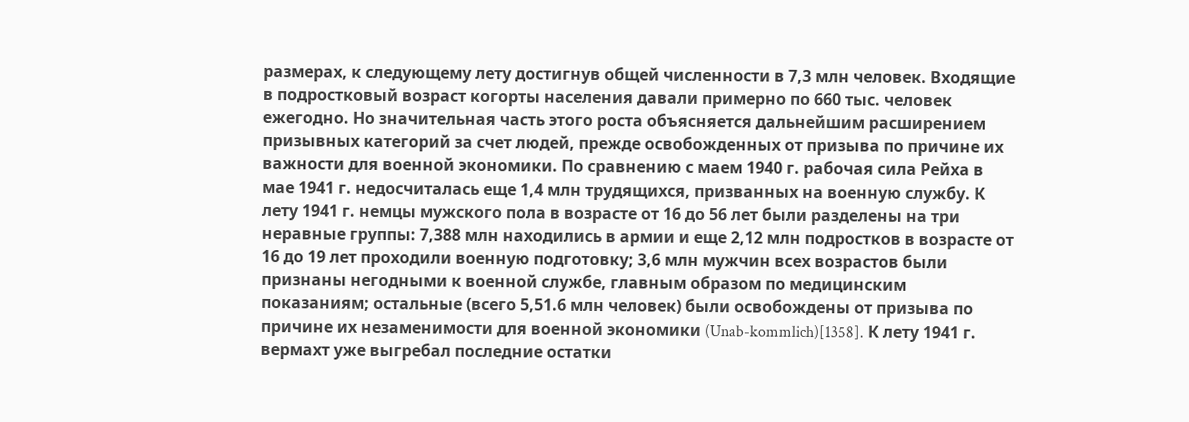размерах, к следующему лету достигнув общей численности в 7,3 млн человек. Входящие в подростковый возраст когорты населения давали примерно по 660 тыс. человек ежегодно. Но значительная часть этого роста объясняется дальнейшим расширением призывных категорий за счет людей, прежде освобожденных от призыва по причине их важности для военной экономики. По сравнению с маем 1940 г. рабочая сила Рейха в мае 1941 г. недосчиталась еще 1,4 млн трудящихся, призванных на военную службу. К лету 1941 г. немцы мужского пола в возрасте от 16 до 56 лет были разделены на три неравные группы: 7,388 млн находились в армии и еще 2,12 млн подростков в возрасте от 16 до 19 лет проходили военную подготовку; 3,6 млн мужчин всех возрастов были признаны негодными к военной службе, главным образом по медицинским показаниям; остальные (всего 5,51.6 млн человек) были освобождены от призыва по причине их незаменимости для военной экономики (Unab-kommlich)[1358]. К лету 1941 г. вермахт уже выгребал последние остатки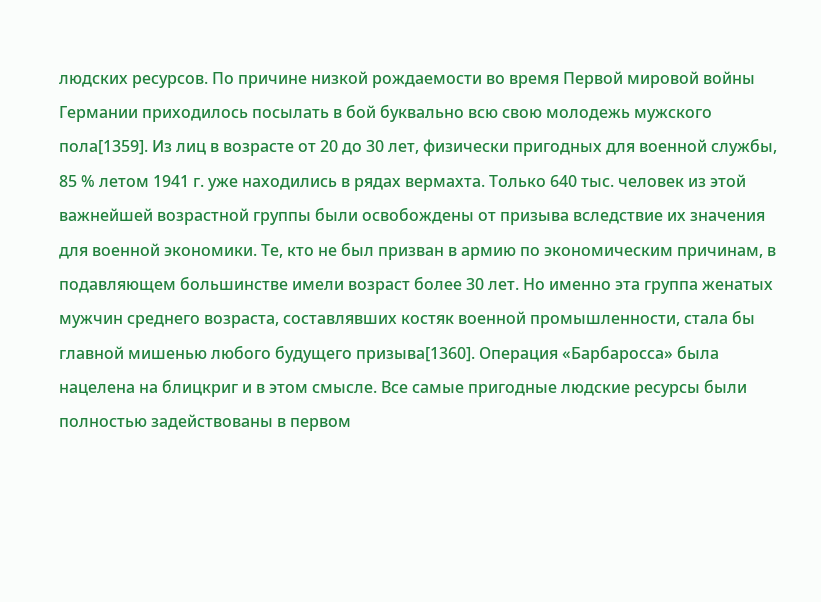людских ресурсов. По причине низкой рождаемости во время Первой мировой войны Германии приходилось посылать в бой буквально всю свою молодежь мужского пола[1359]. Из лиц в возрасте от 20 до 30 лет, физически пригодных для военной службы, 85 % летом 1941 г. уже находились в рядах вермахта. Только 640 тыс. человек из этой важнейшей возрастной группы были освобождены от призыва вследствие их значения для военной экономики. Те, кто не был призван в армию по экономическим причинам, в подавляющем большинстве имели возраст более 30 лет. Но именно эта группа женатых мужчин среднего возраста, составлявших костяк военной промышленности, стала бы главной мишенью любого будущего призыва[1360]. Операция «Барбаросса» была нацелена на блицкриг и в этом смысле. Все самые пригодные людские ресурсы были полностью задействованы в первом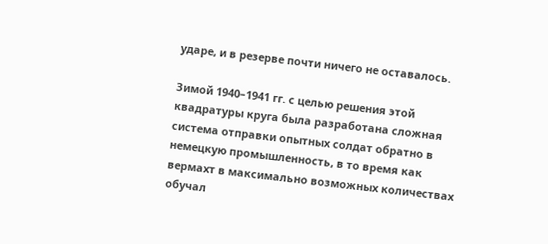ударе, и в резерве почти ничего не оставалось.

Зимой 1940–1941 гг. с целью решения этой квадратуры круга была разработана сложная система отправки опытных солдат обратно в немецкую промышленность, в то время как вермахт в максимально возможных количествах обучал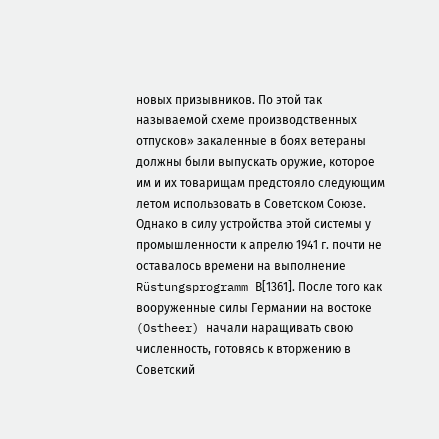новых призывников. По этой так называемой схеме производственных отпусков» закаленные в боях ветераны должны были выпускать оружие, которое им и их товарищам предстояло следующим летом использовать в Советском Союзе. Однако в силу устройства этой системы у промышленности к апрелю 1941 г. почти не оставалось времени на выполнение Rüstungsprogramm В[1361]. После того как вооруженные силы Германии на востоке (Ostheer) начали наращивать свою численность, готовясь к вторжению в Советский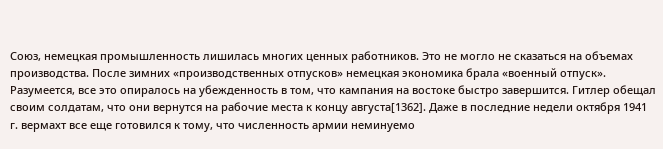Союз, немецкая промышленность лишилась многих ценных работников. Это не могло не сказаться на объемах производства. После зимних «производственных отпусков» немецкая экономика брала «военный отпуск». Разумеется, все это опиралось на убежденность в том, что кампания на востоке быстро завершится. Гитлер обещал своим солдатам, что они вернутся на рабочие места к концу августа[1362]. Даже в последние недели октября 1941 г. вермахт все еще готовился к тому, что численность армии неминуемо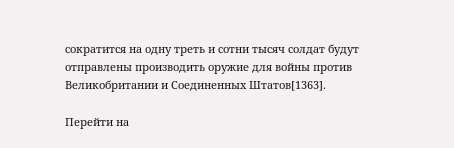сократится на одну треть и сотни тысяч солдат будут отправлены производить оружие для войны против Великобритании и Соединенных Штатов[1363].

Перейти на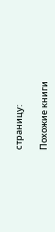страницу:

Похожие книги